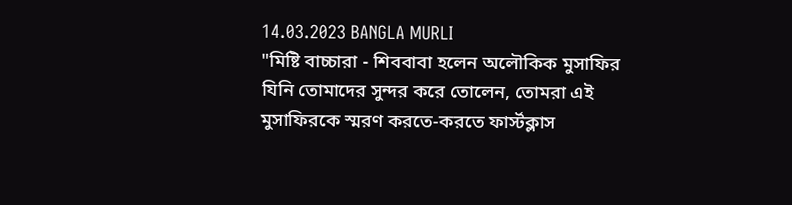14.03.2023 BANGLA MURLI
"মিষ্টি বাচ্চারা ‐ শিববাবা হলেন অলৌকিক মুসাফির যিনি তোমাদের সুন্দর করে তোলেন, তোমরা এই মুসাফিরকে স্মরণ করতে-করতে ফার্স্টক্লাস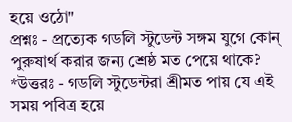হয়ে ওঠো"
প্রশ্নঃ - প্রত্যেক গডলি স্টুডেন্ট সঙ্গম যুগে কোন্ পুরুষার্থ করার জন্য শ্রেষ্ঠ মত পেয়ে থাকে?
*উত্তরঃ - গডলি স্টুডেন্টরা শ্রীমত পায় যে এই সময় পবিত্র হয়ে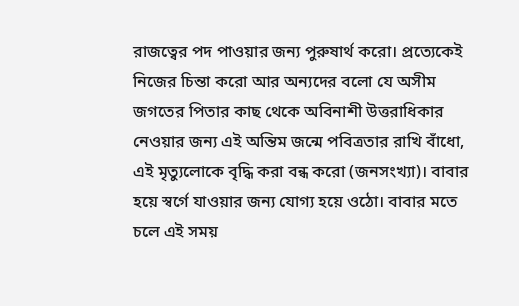রাজত্বের পদ পাওয়ার জন্য পুরুষার্থ করো। প্রত্যেকেই নিজের চিন্তা করো আর অন্যদের বলো যে অসীম জগতের পিতার কাছ থেকে অবিনাশী উত্তরাধিকার নেওয়ার জন্য এই অন্তিম জন্মে পবিত্রতার রাখি বাঁধো, এই মৃত্যুলোকে বৃদ্ধি করা বন্ধ করো (জনসংখ্যা)। বাবার হয়ে স্বর্গে যাওয়ার জন্য যোগ্য হয়ে ওঠো। বাবার মতে চলে এই সময়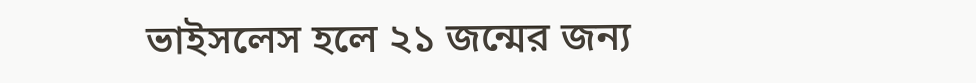ভাইসলেস হলে ২১ জন্মের জন্য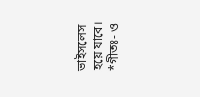ভাইসলেস হয়ে যাবে।
*গীতঃ- ও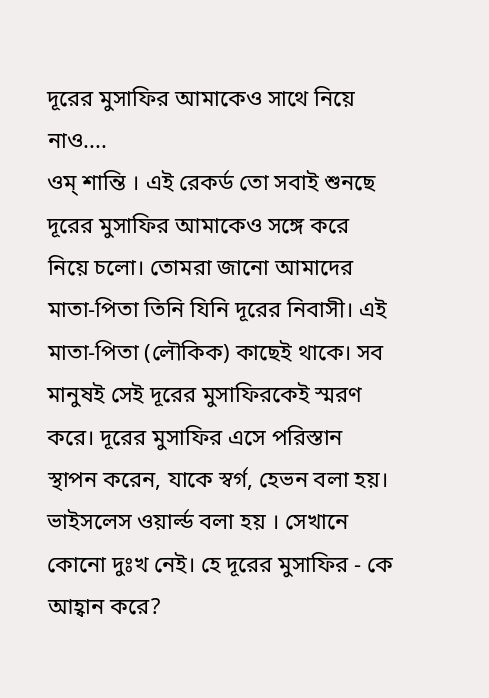দূরের মুসাফির আমাকেও সাথে নিয়ে নাও....
ওম্ শান্তি । এই রেকর্ড তো সবাই শুনছে দূরের মুসাফির আমাকেও সঙ্গে করে নিয়ে চলো। তোমরা জানো আমাদের মাতা-পিতা তিনি যিনি দূরের নিবাসী। এই মাতা-পিতা (লৌকিক) কাছেই থাকে। সব মানুষই সেই দূরের মুসাফিরকেই স্মরণ করে। দূরের মুসাফির এসে পরিস্তান স্থাপন করেন, যাকে স্বর্গ, হেভন বলা হয়। ভাইসলেস ওয়ার্ল্ড বলা হয় । সেখানে কোনো দুঃখ নেই। হে দূরের মুসাফির - কে আহ্বান করে?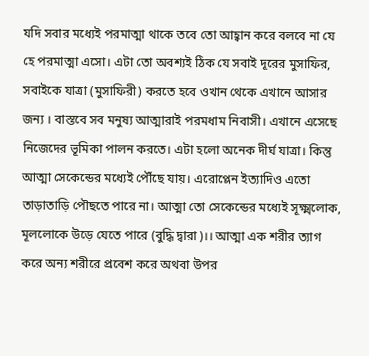যদি সবার মধ্যেই পরমাত্মা থাকে তবে তো আহ্বান করে বলবে না যে হে পরমাত্মা এসো। এটা তো অবশ্যই ঠিক যে সবাই দূরের মুসাফির, সবাইকে যাত্রা (মুসাফিরী) করতে হবে ওখান থেকে এখানে আসার জন্য । বাস্তবে সব মনুষ্য আত্মারাই পরমধাম নিবাসী। এখানে এসেছে নিজেদের ভূমিকা পালন করতে। এটা হলো অনেক দীর্ঘ যাত্রা। কিন্তু আত্মা সেকেন্ডের মধ্যেই পৌঁছে যায়। এরোপ্লেন ইত্যাদিও এতো তাড়াতাড়ি পৌছতে পারে না। আত্মা তো সেকেন্ডের মধ্যেই সূক্ষ্মলোক, মূললোকে উড়ে যেতে পারে (বুদ্ধি দ্বারা)।। আত্মা এক শরীর ত্যাগ করে অন্য শরীরে প্রবেশ করে অথবা উপর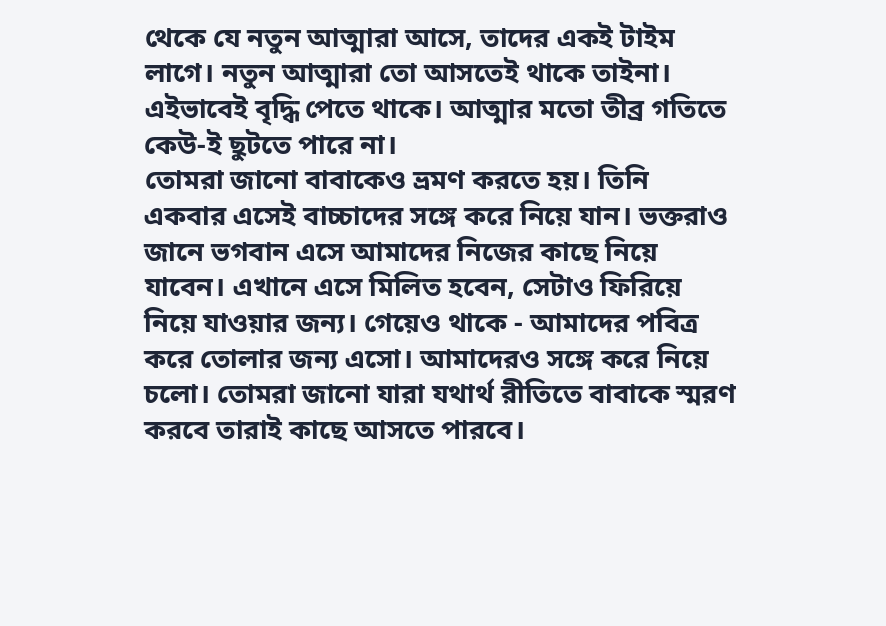থেকে যে নতুন আত্মারা আসে, তাদের একই টাইম লাগে। নতুন আত্মারা তো আসতেই থাকে তাইনা। এইভাবেই বৃদ্ধি পেতে থাকে। আত্মার মতো তীব্র গতিতে কেউ-ই ছুটতে পারে না।
তোমরা জানো বাবাকেও ভ্রমণ করতে হয়। তিনি একবার এসেই বাচ্চাদের সঙ্গে করে নিয়ে যান। ভক্তরাও জানে ভগবান এসে আমাদের নিজের কাছে নিয়ে যাবেন। এখানে এসে মিলিত হবেন, সেটাও ফিরিয়ে নিয়ে যাওয়ার জন্য। গেয়েও থাকে - আমাদের পবিত্র করে তোলার জন্য এসো। আমাদেরও সঙ্গে করে নিয়ে চলো। তোমরা জানো যারা যথার্থ রীতিতে বাবাকে স্মরণ করবে তারাই কাছে আসতে পারবে।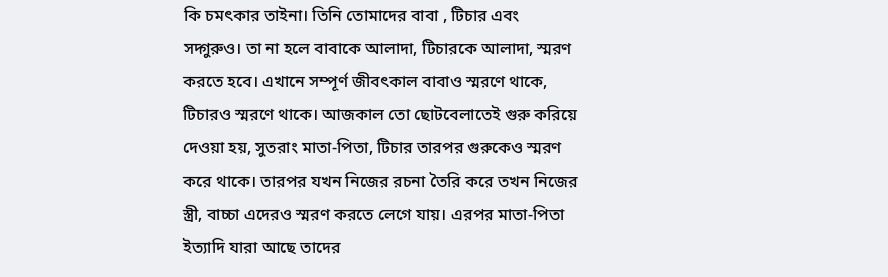কি চমৎকার তাইনা। তিনি তোমাদের বাবা , টিচার এবং সদ্গুরুও। তা না হলে বাবাকে আলাদা, টিচারকে আলাদা, স্মরণ করতে হবে। এখানে সম্পূর্ণ জীবৎকাল বাবাও স্মরণে থাকে, টিচারও স্মরণে থাকে। আজকাল তো ছোটবেলাতেই গুরু করিয়ে দেওয়া হয়, সুতরাং মাতা-পিতা, টিচার তারপর গুরুকেও স্মরণ করে থাকে। তারপর যখন নিজের রচনা তৈরি করে তখন নিজের স্ত্রী, বাচ্চা এদেরও স্মরণ করতে লেগে যায়। এরপর মাতা-পিতা ইত্যাদি যারা আছে তাদের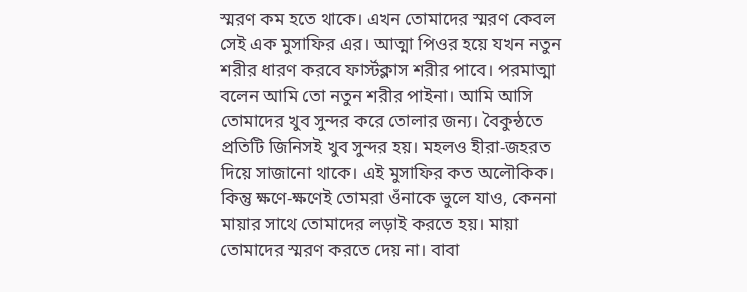স্মরণ কম হতে থাকে। এখন তোমাদের স্মরণ কেবল সেই এক মুসাফির এর। আত্মা পিওর হয়ে যখন নতুন শরীর ধারণ করবে ফার্স্টক্লাস শরীর পাবে। পরমাত্মা বলেন আমি তো নতুন শরীর পাইনা। আমি আসি তোমাদের খুব সুন্দর করে তোলার জন্য। বৈকুন্ঠতে প্রতিটি জিনিসই খুব সুন্দর হয়। মহলও হীরা-জহরত দিয়ে সাজানো থাকে। এই মুসাফির কত অলৌকিক। কিন্তু ক্ষণে-ক্ষণেই তোমরা ওঁনাকে ভুলে যাও, কেননা মায়ার সাথে তোমাদের লড়াই করতে হয়। মায়া তোমাদের স্মরণ করতে দেয় না। বাবা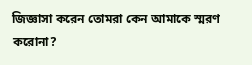জিজ্ঞাসা করেন তোমরা কেন আমাকে স্মরণ করোনা?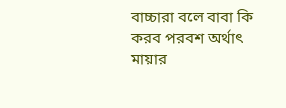বাচ্চারা বলে বাবা কি করব পরবশ অর্থাৎ মায়ার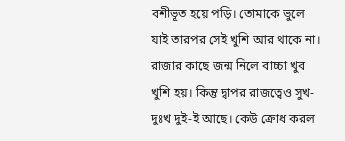বশীভূত হয়ে পড়ি। তোমাকে ভুলে যাই তারপর সেই খুশি আর থাকে না। রাজার কাছে জন্ম নিলে বাচ্চা খুব খুশি হয়। কিন্তু দ্বাপর রাজত্বেও সুখ-দুঃখ দুই-ই আছে। কেউ ক্রোধ করল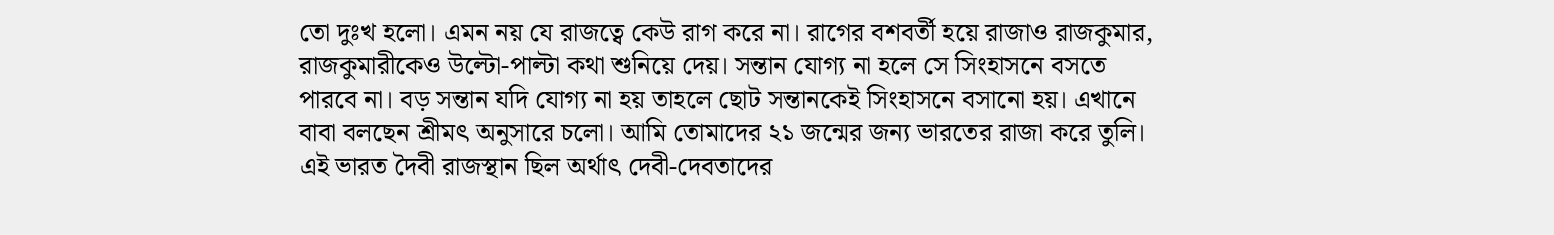তো দুঃখ হলো। এমন নয় যে রাজত্বে কেউ রাগ করে না। রাগের বশবর্তী হয়ে রাজাও রাজকুমার, রাজকুমারীকেও উল্টো-পাল্টা কথা শুনিয়ে দেয়। সন্তান যোগ্য না হলে সে সিংহাসনে বসতে পারবে না। বড় সন্তান যদি যোগ্য না হয় তাহলে ছোট সন্তানকেই সিংহাসনে বসানো হয়। এখানে বাবা বলছেন শ্রীমৎ অনুসারে চলো। আমি তোমাদের ২১ জন্মের জন্য ভারতের রাজা করে তুলি। এই ভারত দৈবী রাজস্থান ছিল অর্থাৎ দেবী-দেবতাদের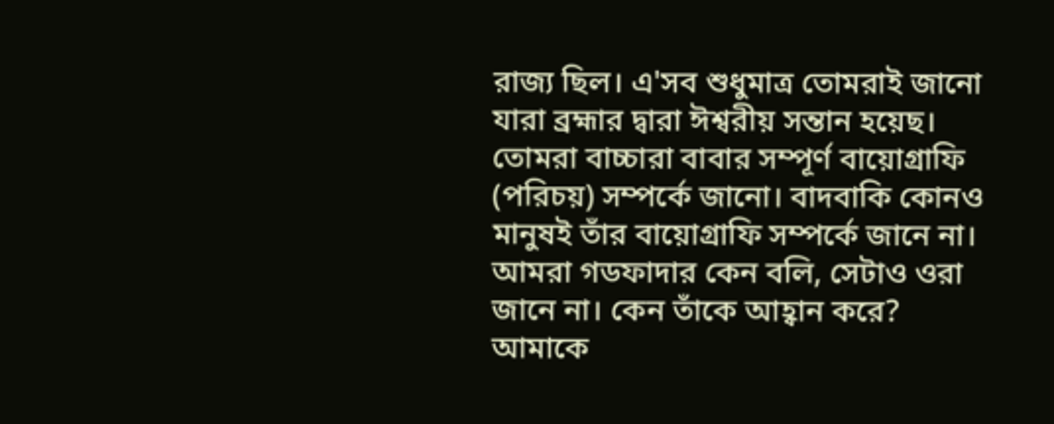রাজ্য ছিল। এ'সব শুধুমাত্র তোমরাই জানো যারা ব্রহ্মার দ্বারা ঈশ্বরীয় সন্তান হয়েছ।
তোমরা বাচ্চারা বাবার সম্পূর্ণ বায়োগ্রাফি (পরিচয়) সম্পর্কে জানো। বাদবাকি কোনও মানুষই তাঁর বায়োগ্রাফি সম্পর্কে জানে না। আমরা গডফাদার কেন বলি, সেটাও ওরা জানে না। কেন তাঁকে আহ্বান করে? আমাকে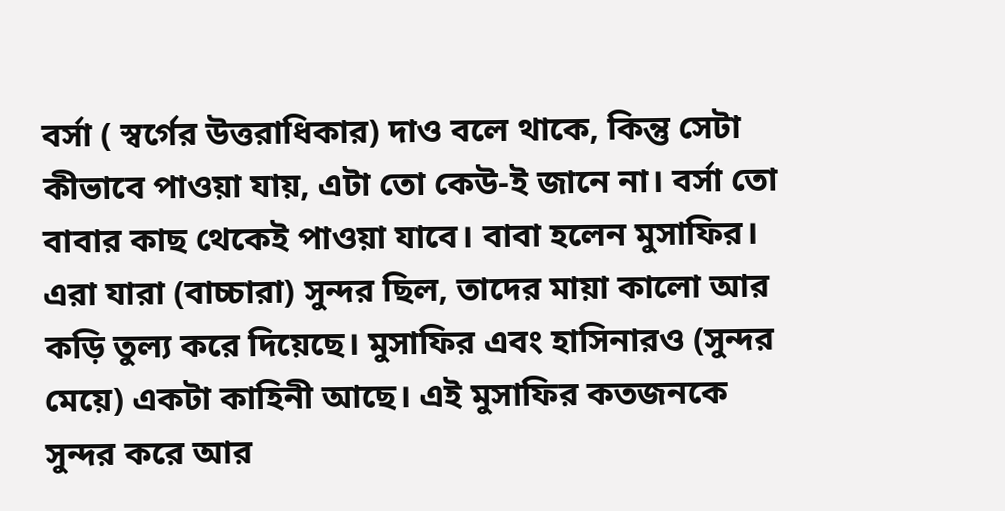বর্সা ( স্বর্গের উত্তরাধিকার) দাও বলে থাকে, কিন্তু সেটা কীভাবে পাওয়া যায়, এটা তো কেউ-ই জানে না। বর্সা তো বাবার কাছ থেকেই পাওয়া যাবে। বাবা হলেন মুসাফির। এরা যারা (বাচ্চারা) সুন্দর ছিল, তাদের মায়া কালো আর কড়ি তুল্য করে দিয়েছে। মুসাফির এবং হাসিনারও (সুন্দর মেয়ে) একটা কাহিনী আছে। এই মুসাফির কতজনকে সুন্দর করে আর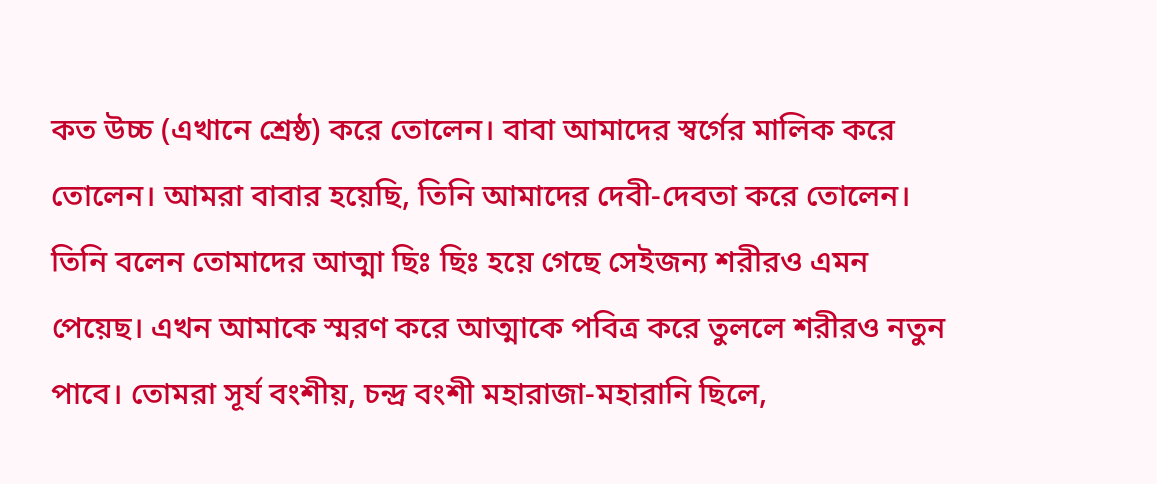কত উচ্চ (এখানে শ্রেষ্ঠ) করে তোলেন। বাবা আমাদের স্বর্গের মালিক করে তোলেন। আমরা বাবার হয়েছি, তিনি আমাদের দেবী-দেবতা করে তোলেন। তিনি বলেন তোমাদের আত্মা ছিঃ ছিঃ হয়ে গেছে সেইজন্য শরীরও এমন পেয়েছ। এখন আমাকে স্মরণ করে আত্মাকে পবিত্র করে তুললে শরীরও নতুন পাবে। তোমরা সূর্য বংশীয়, চন্দ্র বংশী মহারাজা-মহারানি ছিলে,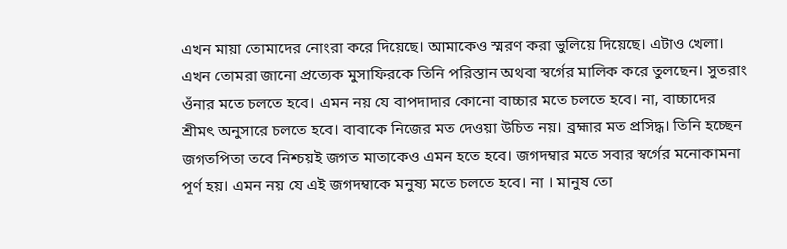এখন মায়া তোমাদের নোংরা করে দিয়েছে। আমাকেও স্মরণ করা ভুলিয়ে দিয়েছে। এটাও খেলা। এখন তোমরা জানো প্রত্যেক মুসাফিরকে তিনি পরিস্তান অথবা স্বর্গের মালিক করে তুলছেন। সুতরাং ওঁনার মতে চলতে হবে। এমন নয় যে বাপদাদার কোনো বাচ্চার মতে চলতে হবে। না, বাচ্চাদের শ্রীমৎ অনুসারে চলতে হবে। বাবাকে নিজের মত দেওয়া উচিত নয়। ব্রহ্মার মত প্রসিদ্ধ। তিনি হচ্ছেন জগতপিতা তবে নিশ্চয়ই জগত মাতাকেও এমন হতে হবে। জগদম্বার মতে সবার স্বর্গের মনোকামনা পূর্ণ হয়। এমন নয় যে এই জগদম্বাকে মনুষ্য মতে চলতে হবে। না । মানুষ তো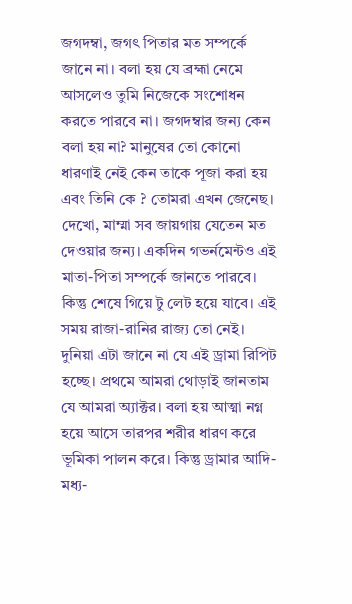জগদম্বা, জগৎ পিতার মত সম্পর্কে জানে না। বলা হয় যে ব্রহ্মা নেমে আসলেও তুমি নিজেকে সংশোধন করতে পারবে না। জগদম্বার জন্য কেন বলা হয় না? মানুষের তো কোনো ধারণাই নেই কেন তাকে পূজা করা হয় এবং তিনি কে ? তোমরা এখন জেনেছ। দেখো, মাম্মা সব জায়গায় যেতেন মত দেওয়ার জন্য। একদিন গভর্নমেন্টও এই মাতা-পিতা সম্পর্কে জানতে পারবে। কিন্তু শেষে গিয়ে টু লেট হয়ে যাবে। এই সময় রাজা-রানির রাজ্য তো নেই। দুনিয়া এটা জানে না যে এই ড্রামা রিপিট হচ্ছে। প্রথমে আমরা থোড়াই জানতাম যে আমরা অ্যাক্টর। বলা হয় আত্মা নগ্ন হয়ে আসে তারপর শরীর ধারণ করে ভূমিকা পালন করে। কিন্তু ড্রামার আদি-মধ্য-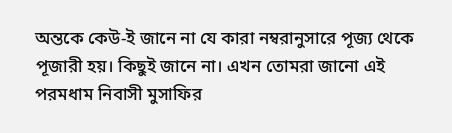অন্তকে কেউ-ই জানে না যে কারা নম্বরানুসারে পূজ্য থেকে পূজারী হয়। কিছুই জানে না। এখন তোমরা জানো এই পরমধাম নিবাসী মুসাফির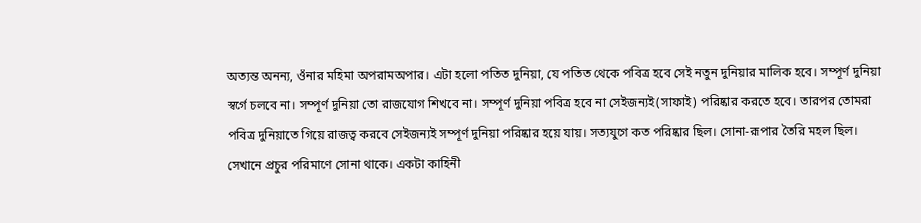অত্যন্ত অনন্য, ওঁনার মহিমা অপরামঅপার। এটা হলো পতিত দুনিয়া, যে পতিত থেকে পবিত্র হবে সেই নতুন দুনিয়ার মালিক হবে। সম্পূর্ণ দুনিয়া স্বর্গে চলবে না। সম্পূর্ণ দুনিয়া তো রাজযোগ শিখবে না। সম্পূর্ণ দুনিয়া পবিত্র হবে না সেইজন্যই(সাফাই) পরিষ্কার করতে হবে। তারপর তোমরা পবিত্র দুনিয়াতে গিয়ে রাজত্ব করবে সেইজন্যই সম্পূর্ণ দুনিয়া পরিষ্কার হয়ে যায়। সত্যযুগে কত পরিষ্কার ছিল। সোনা-রূপার তৈরি মহল ছিল। সেখানে প্রচুর পরিমাণে সোনা থাকে। একটা কাহিনী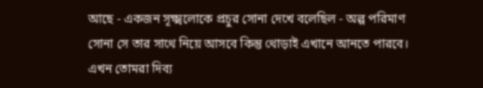আছে - একজন সূক্ষ্মলোকে প্রচুর সোনা দেখে বলেছিল - অল্প পরিমাণ সোনা সে তার সাথে নিয়ে আসবে কিন্তু থোড়াই এখানে আনতে পারবে। এখন তোমরা দিব্য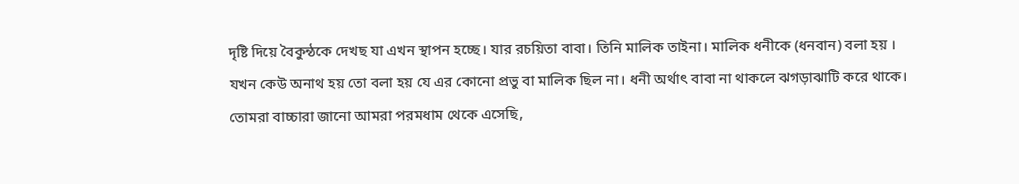দৃষ্টি দিয়ে বৈকুন্ঠকে দেখছ যা এখন স্থাপন হচ্ছে। যার রচয়িতা বাবা। তিনি মালিক তাইনা। মালিক ধনীকে (ধনবান) বলা হয় । যখন কেউ অনাথ হয় তো বলা হয় যে এর কোনো প্রভু বা মালিক ছিল না। ধনী অর্থাৎ বাবা না থাকলে ঝগড়াঝাটি করে থাকে।
তোমরা বাচ্চারা জানো আমরা পরমধাম থেকে এসেছি,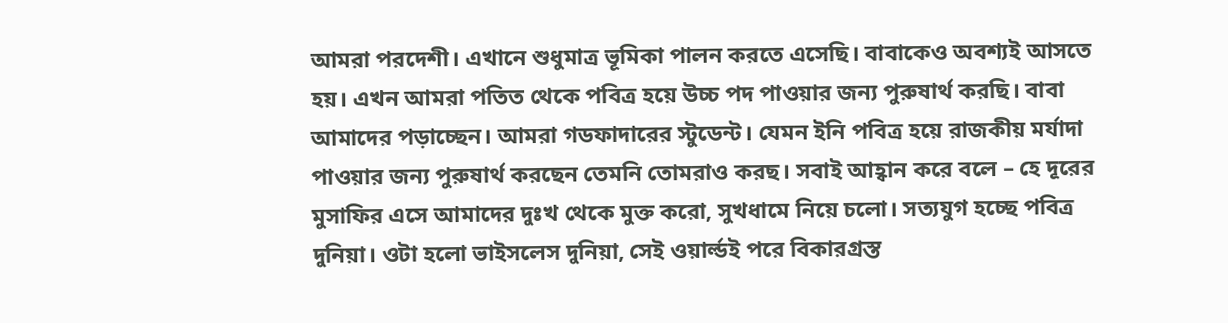আমরা পরদেশী। এখানে শুধুমাত্র ভূমিকা পালন করতে এসেছি। বাবাকেও অবশ্যই আসতে হয়। এখন আমরা পতিত থেকে পবিত্র হয়ে উচ্চ পদ পাওয়ার জন্য পুরুষার্থ করছি। বাবা আমাদের পড়াচ্ছেন। আমরা গডফাদারের স্টুডেন্ট। যেমন ইনি পবিত্র হয়ে রাজকীয় মর্যাদা পাওয়ার জন্য পুরুষার্থ করছেন তেমনি তোমরাও করছ। সবাই আহ্বান করে বলে – হে দূরের মুসাফির এসে আমাদের দুঃখ থেকে মুক্ত করো, সুখধামে নিয়ে চলো। সত্যযুগ হচ্ছে পবিত্র দুনিয়া। ওটা হলো ভাইসলেস দুনিয়া, সেই ওয়ার্ল্ডই পরে বিকারগ্রস্ত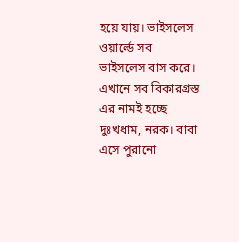হয়ে যায়। ভাইসলেস ওয়ার্ল্ডে সব ভাইসলেস বাস করে। এখানে সব বিকারগ্রস্ত এর নামই হচ্ছে দুঃখধাম, নরক। বাবা এসে পুরানো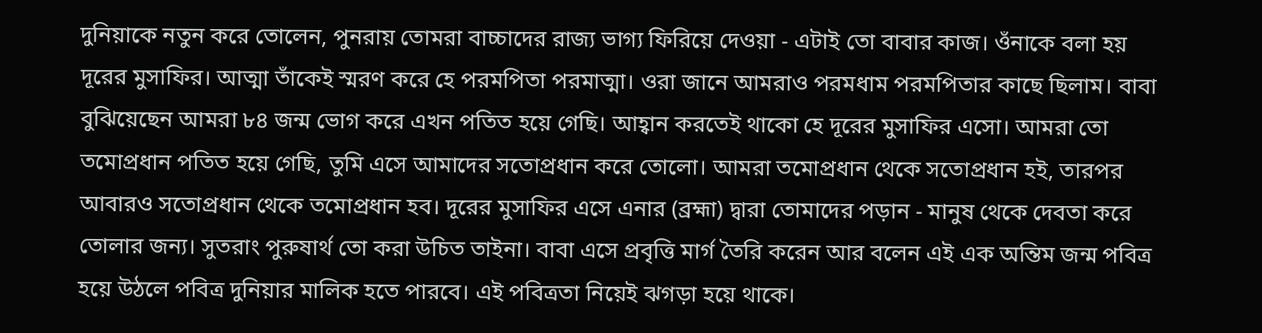দুনিয়াকে নতুন করে তোলেন, পুনরায় তোমরা বাচ্চাদের রাজ্য ভাগ্য ফিরিয়ে দেওয়া - এটাই তো বাবার কাজ। ওঁনাকে বলা হয় দূরের মুসাফির। আত্মা তাঁকেই স্মরণ করে হে পরমপিতা পরমাত্মা। ওরা জানে আমরাও পরমধাম পরমপিতার কাছে ছিলাম। বাবা বুঝিয়েছেন আমরা ৮৪ জন্ম ভোগ করে এখন পতিত হয়ে গেছি। আহ্বান করতেই থাকো হে দূরের মুসাফির এসো। আমরা তো তমোপ্রধান পতিত হয়ে গেছি, তুমি এসে আমাদের সতোপ্রধান করে তোলো। আমরা তমোপ্রধান থেকে সতোপ্রধান হই, তারপর আবারও সতোপ্রধান থেকে তমোপ্রধান হব। দূরের মুসাফির এসে এনার (ব্রহ্মা) দ্বারা তোমাদের পড়ান - মানুষ থেকে দেবতা করে তোলার জন্য। সুতরাং পুরুষার্থ তো করা উচিত তাইনা। বাবা এসে প্রবৃত্তি মার্গ তৈরি করেন আর বলেন এই এক অন্তিম জন্ম পবিত্র হয়ে উঠলে পবিত্র দুনিয়ার মালিক হতে পারবে। এই পবিত্রতা নিয়েই ঝগড়া হয়ে থাকে।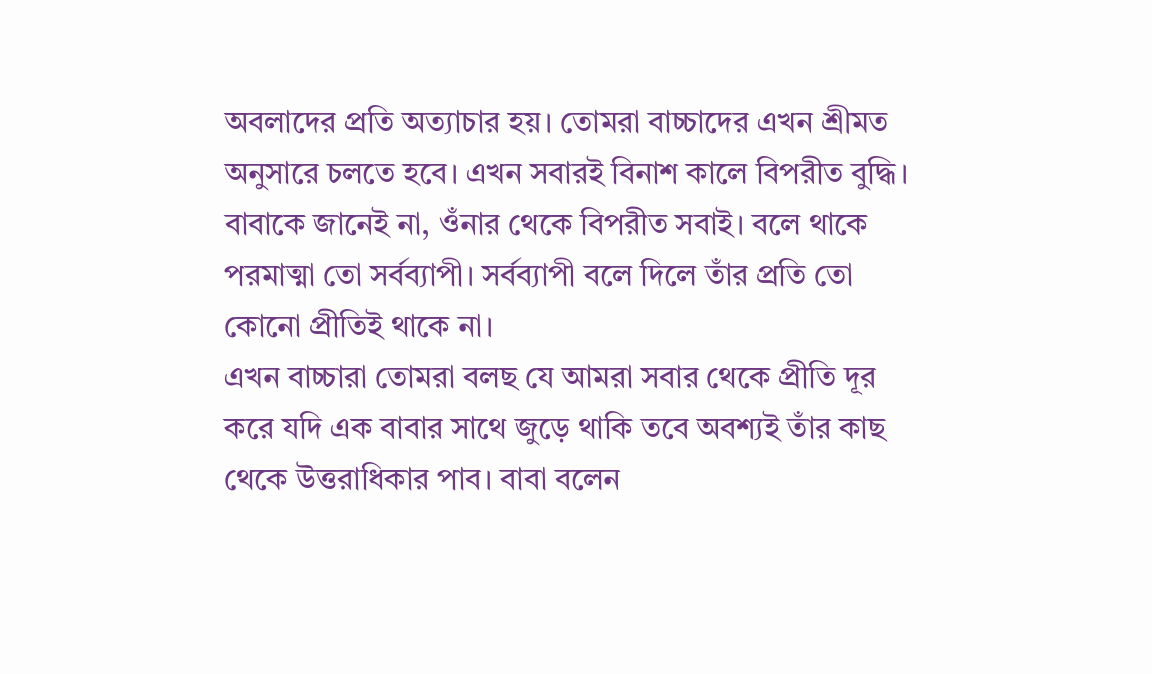অবলাদের প্রতি অত্যাচার হয়। তোমরা বাচ্চাদের এখন শ্রীমত অনুসারে চলতে হবে। এখন সবারই বিনাশ কালে বিপরীত বুদ্ধি। বাবাকে জানেই না, ওঁনার থেকে বিপরীত সবাই। বলে থাকে পরমাত্মা তো সর্বব্যাপী। সর্বব্যাপী বলে দিলে তাঁর প্রতি তো কোনো প্রীতিই থাকে না।
এখন বাচ্চারা তোমরা বলছ যে আমরা সবার থেকে প্রীতি দূর করে যদি এক বাবার সাথে জুড়ে থাকি তবে অবশ্যই তাঁর কাছ থেকে উত্তরাধিকার পাব। বাবা বলেন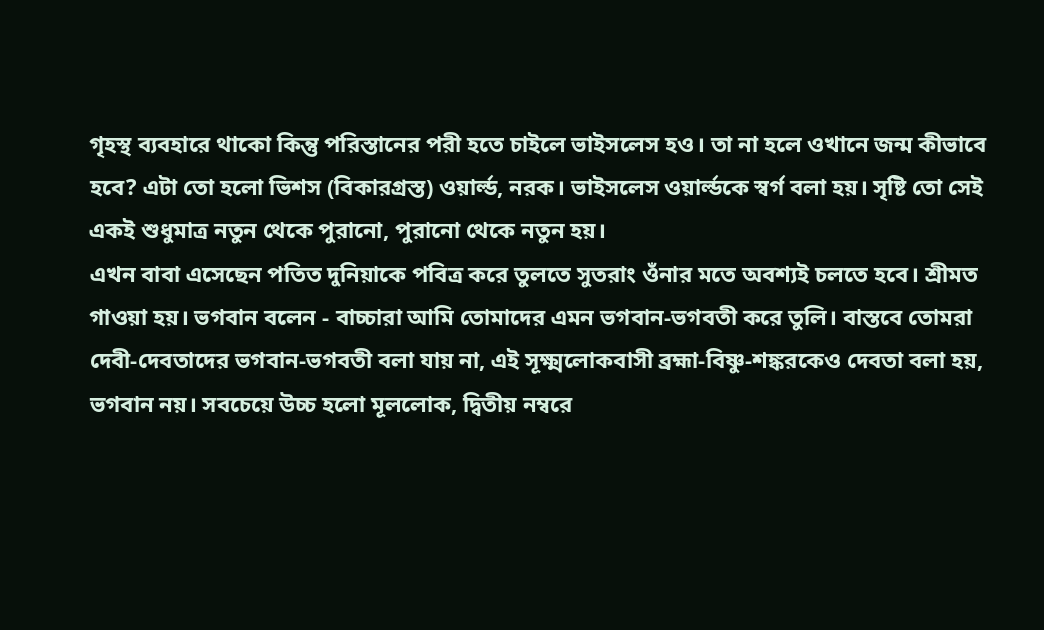গৃহস্থ ব্যবহারে থাকো কিন্তু পরিস্তানের পরী হতে চাইলে ভাইসলেস হও। তা না হলে ওখানে জন্ম কীভাবে হবে? এটা তো হলো ভিশস (বিকারগ্রস্ত) ওয়ার্ল্ড, নরক। ভাইসলেস ওয়ার্ল্ডকে স্বর্গ বলা হয়। সৃষ্টি তো সেই একই শুধুমাত্র নতুন থেকে পুরানো, পুরানো থেকে নতুন হয়।
এখন বাবা এসেছেন পতিত দুনিয়াকে পবিত্র করে তুলতে সুতরাং ওঁনার মতে অবশ্যই চলতে হবে। শ্রীমত গাওয়া হয়। ভগবান বলেন - বাচ্চারা আমি তোমাদের এমন ভগবান-ভগবতী করে তুলি। বাস্তবে তোমরা দেবী-দেবতাদের ভগবান-ভগবতী বলা যায় না, এই সূক্ষ্মলোকবাসী ব্রহ্মা-বিষ্ণু-শঙ্করকেও দেবতা বলা হয়, ভগবান নয়। সবচেয়ে উচ্চ হলো মূললোক, দ্বিতীয় নম্বরে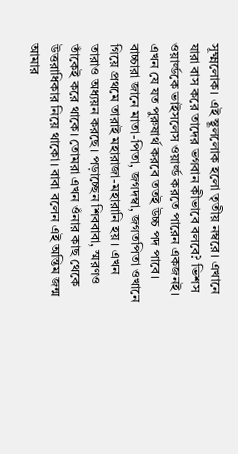সূক্ষ্মলোক। এই স্থূললোক হলো তৃতীয় নম্বরে। এখানে যারা বাস করে তাদের ভগবান কীভাবে বলবে? ভিশস ওয়ার্ল্ডকে ভাইসলেস ওয়ার্ল্ড করতে পারেন একজনই। এখন যে যত পুরুষার্থ করবে ততই উচ্চ পদ পাবে। বাচ্চারা জানে মাতা-পিতা, জগদম্বা, জগতপিতা ওখানে গিয়ে প্রথমে তারাই মহারাজা-মহারানি হয়। এখন তারাও অধ্যয়ন করছে। পড়াচ্ছেন শিববাবা, স্মরণও তাঁকেই করে থাকে। তোমরা এখন ওঁনার কাছ থেকে উত্তরাধিকার নিয়ে থাকো। বাবা বলেন এই অন্তিম জন্ম আমার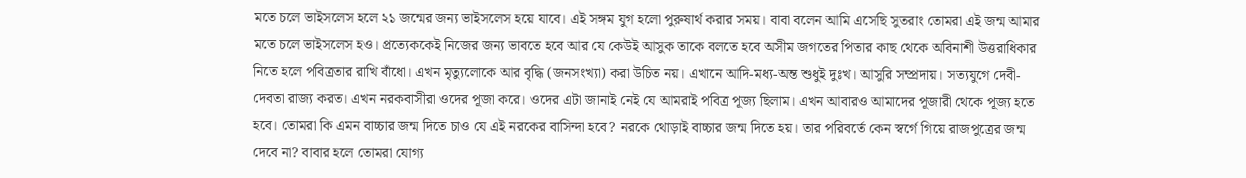মতে চলে ভাইসলেস হলে ২১ জন্মের জন্য ভাইসলেস হয়ে যাবে। এই সঙ্গম যুগ হলো পুরুষার্থ করার সময়। বাবা বলেন আমি এসেছি সুতরাং তোমরা এই জন্ম আমার মতে চলে ভাইসলেস হও। প্রত্যেককেই নিজের জন্য ভাবতে হবে আর যে কেউই আসুক তাকে বলতে হবে অসীম জগতের পিতার কাছ থেকে অবিনাশী উত্তরাধিকার নিতে হলে পবিত্রতার রাখি বাঁধো। এখন মৃত্যুলোকে আর বৃদ্ধি (জনসংখ্যা) করা উচিত নয়। এখানে আদি-মধ্য-অন্ত শুধুই দুঃখ। আসুরি সম্প্রদায়। সত্যযুগে দেবী-দেবতা রাজ্য করত। এখন নরকবাসীরা ওদের পূজা করে। ওদের এটা জানাই নেই যে আমরাই পবিত্র পূজ্য ছিলাম। এখন আবারও আমাদের পূজারী থেকে পূজ্য হতে হবে। তোমরা কি এমন বাচ্চার জন্ম দিতে চাও যে এই নরকের বাসিন্দা হবে? নরকে থোড়াই বাচ্চার জন্ম দিতে হয়। তার পরিবর্তে কেন স্বর্গে গিয়ে রাজপুত্রের জন্ম দেবে না? বাবার হলে তোমরা যোগ্য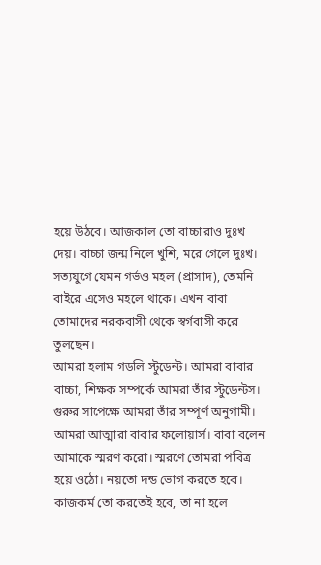হয়ে উঠবে। আজকাল তো বাচ্চারাও দুঃখ দেয়। বাচ্চা জন্ম নিলে খুশি, মরে গেলে দুঃখ। সত্যযুগে যেমন গর্ভও মহল (প্রাসাদ), তেমনি বাইরে এসেও মহলে থাকে। এখন বাবা তোমাদের নরকবাসী থেকে স্বর্গবাসী করে তুলছেন।
আমরা হলাম গডলি স্টুডেন্ট। আমরা বাবার বাচ্চা, শিক্ষক সম্পর্কে আমরা তাঁর স্টুডেন্টস। গুরুর সাপেক্ষে আমরা তাঁর সম্পূর্ণ অনুগামী। আমরা আত্মারা বাবার ফলোয়ার্স। বাবা বলেন আমাকে স্মরণ করো। স্মরণে তোমরা পবিত্র হয়ে ওঠো। নয়তো দন্ড ভোগ করতে হবে। কাজকর্ম তো করতেই হবে, তা না হলে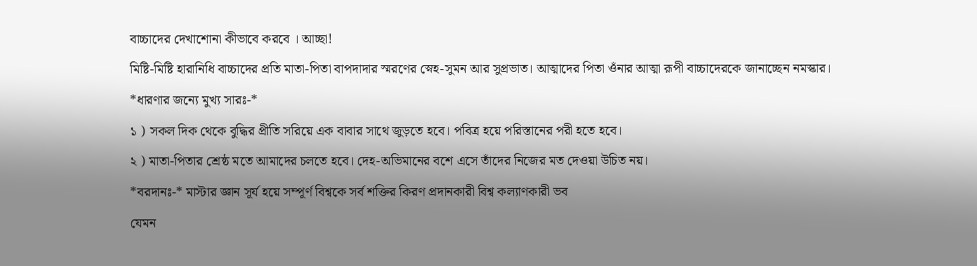বাচ্চাদের দেখাশোনা কীভাবে করবে । আচ্ছা!
মিষ্টি-মিষ্টি হারানিধি বাচ্চাদের প্রতি মাতা-পিতা বাপদাদার স্মরণের স্নেহ-সুমন আর সুপ্রভাত। আত্মাদের পিতা ওঁনার আত্মা রূপী বাচ্চাদেরকে জানাচ্ছেন নমস্কার।
*ধারণার জন্যে মুখ্য সারঃ-*
১ ) সকল দিক থেকে বুদ্ধির প্রীতি সরিয়ে এক বাবার সাথে জুড়তে হবে। পবিত্র হয়ে পরিস্তানের পরী হতে হবে।
২ ) মাতা-পিতার শ্রেষ্ঠ মতে আমাদের চলতে হবে। দেহ-অভিমানের বশে এসে তাঁদের নিজের মত দেওয়া উচিত নয়।
*বরদানঃ-* মাস্টার জ্ঞান সূর্য হয়ে সম্পূর্ণ বিশ্বকে সর্ব শক্তির কিরণ প্রদানকারী বিশ্ব কল্যাণকারী ভব
যেমন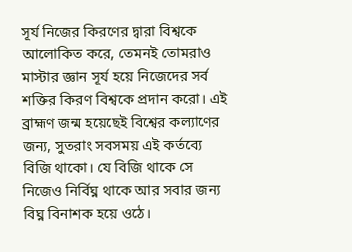সূর্য নিজের কিরণের দ্বারা বিশ্বকে আলোকিত করে, তেমনই তোমরাও মাস্টার জ্ঞান সূর্য হয়ে নিজেদের সর্ব শক্তির কিরণ বিশ্বকে প্রদান করো। এই ব্রাহ্মণ জন্ম হয়েছেই বিশ্বের কল্যাণের জন্য, সুতরাং সবসময় এই কর্তব্যে বিজি থাকো। যে বিজি থাকে সে নিজেও নির্বিঘ্ন থাকে আর সবার জন্য বিঘ্ন বিনাশক হয়ে ওঠে।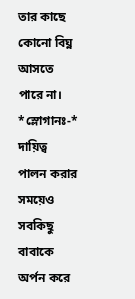তার কাছে কোনো বিঘ্ন আসতে পারে না।
*স্লোগানঃ-* দায়িত্ব পালন করার সময়েও সবকিছু বাবাকে অর্পন করে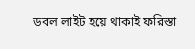ডবল লাইট হয়ে থাকাই ফরিস্তা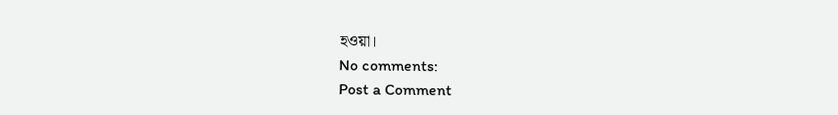হওয়া।
No comments:
Post a Comment